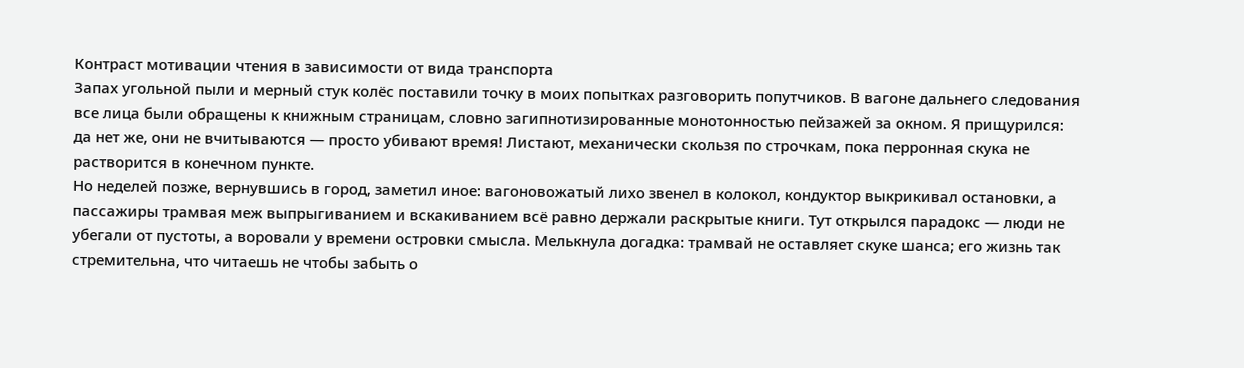Контраст мотивации чтения в зависимости от вида транспорта
Запах угольной пыли и мерный стук колёс поставили точку в моих попытках разговорить попутчиков. В вагоне дальнего следования все лица были обращены к книжным страницам, словно загипнотизированные монотонностью пейзажей за окном. Я прищурился: да нет же, они не вчитываются — просто убивают время! Листают, механически скользя по строчкам, пока перронная скука не растворится в конечном пункте.
Но неделей позже, вернувшись в город, заметил иное: вагоновожатый лихо звенел в колокол, кондуктор выкрикивал остановки, а пассажиры трамвая меж выпрыгиванием и вскакиванием всё равно держали раскрытые книги. Тут открылся парадокс — люди не убегали от пустоты, а воровали у времени островки смысла. Мелькнула догадка: трамвай не оставляет скуке шанса; его жизнь так стремительна, что читаешь не чтобы забыть о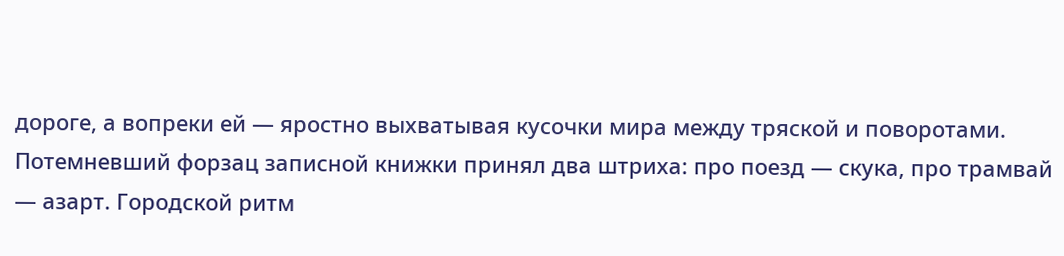дороге, а вопреки ей — яростно выхватывая кусочки мира между тряской и поворотами. Потемневший форзац записной книжки принял два штриха: про поезд — скука, про трамвай — азарт. Городской ритм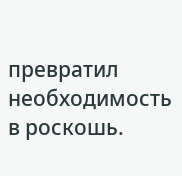превратил необходимость в роскошь.